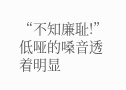“不知廉耻!”
低哑的嗓音透着明显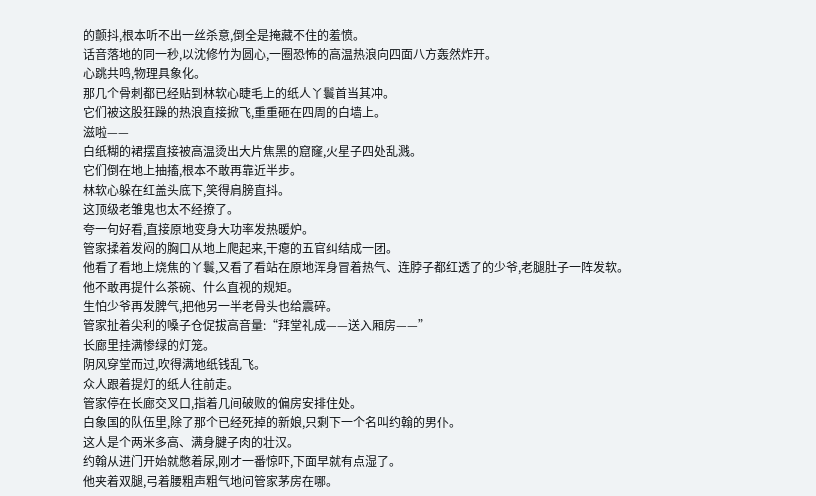的颤抖,根本听不出一丝杀意,倒全是掩藏不住的羞愤。
话音落地的同一秒,以沈修竹为圆心,一圈恐怖的高温热浪向四面八方轰然炸开。
心跳共鸣,物理具象化。
那几个骨刺都已经贴到林软心睫毛上的纸人丫鬟首当其冲。
它们被这股狂躁的热浪直接掀飞,重重砸在四周的白墙上。
滋啦——
白纸糊的裙摆直接被高温烫出大片焦黑的窟窿,火星子四处乱溅。
它们倒在地上抽搐,根本不敢再靠近半步。
林软心躲在红盖头底下,笑得肩膀直抖。
这顶级老雏鬼也太不经撩了。
夸一句好看,直接原地变身大功率发热暖炉。
管家揉着发闷的胸口从地上爬起来,干瘪的五官纠结成一团。
他看了看地上烧焦的丫鬟,又看了看站在原地浑身冒着热气、连脖子都红透了的少爷,老腿肚子一阵发软。
他不敢再提什么茶碗、什么直视的规矩。
生怕少爷再发脾气,把他另一半老骨头也给震碎。
管家扯着尖利的嗓子仓促拔高音量:“拜堂礼成——送入厢房——”
长廊里挂满惨绿的灯笼。
阴风穿堂而过,吹得满地纸钱乱飞。
众人跟着提灯的纸人往前走。
管家停在长廊交叉口,指着几间破败的偏房安排住处。
白象国的队伍里,除了那个已经死掉的新娘,只剩下一个名叫约翰的男仆。
这人是个两米多高、满身腱子肉的壮汉。
约翰从进门开始就憋着尿,刚才一番惊吓,下面早就有点湿了。
他夹着双腿,弓着腰粗声粗气地问管家茅房在哪。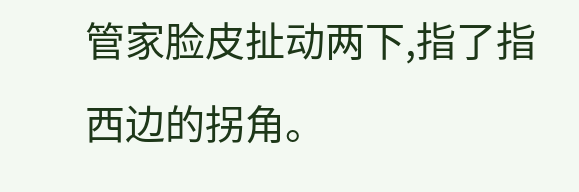管家脸皮扯动两下,指了指西边的拐角。